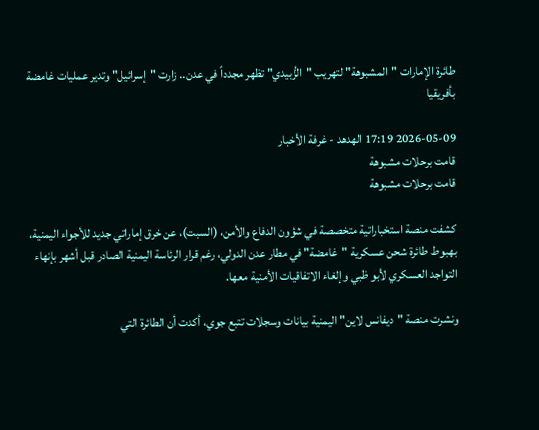طائرة الإمارات "المشبوهة" لتهريب "الزُّبيدي" تظهر مجدداً في عدن.. زارت "إسرائيل" وتدير عمليات غامضة بأفريقيا

2026-05-09 17:19 الهدهد - غرفة الأخبار
قامت برحلات مشبوهة
قامت برحلات مشبوهة

كشفت منصة استخباراتية متخصصة في شؤون الدفاع والأمن، (السبت)، عن خرق إماراتي جديد للأجواء اليمنية، بهبوط طائرة شحن عسكرية "غامضة" في مطار عدن الدولي، رغم قرار الرئاسة اليمنية الصادر قبل أشهر بإنهاء التواجد العسكري لأبو ظبي وإلغاء الاتفاقيات الأمنية معها.

ونشرت منصة "ديفانس لاين" اليمنية بيانات وسجلات تتبع جوي، أكدت أن الطائرة التي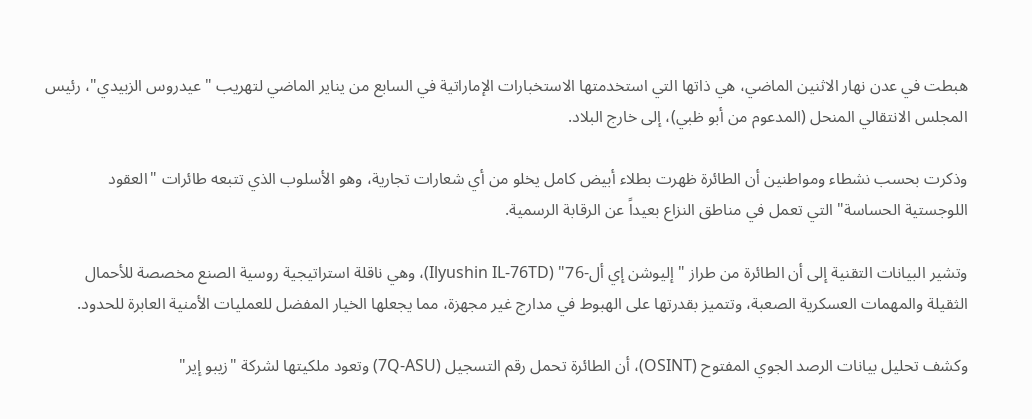هبطت في عدن نهار الاثنين الماضي، هي ذاتها التي استخدمتها الاستخبارات الإماراتية في السابع من يناير الماضي لتهريب "عيدروس الزبيدي"، رئيس المجلس الانتقالي المنحل (المدعوم من أبو ظبي)، إلى خارج البلاد.

وذكرت بحسب نشطاء ومواطنين أن الطائرة ظهرت بطلاء أبيض كامل يخلو من أي شعارات تجارية، وهو الأسلوب الذي تتبعه طائرات "العقود اللوجستية الحساسة" التي تعمل في مناطق النزاع بعيداً عن الرقابة الرسمية.

وتشير البيانات التقنية إلى أن الطائرة من طراز "إليوشن إي أل-76" (Ilyushin IL-76TD)، وهي ناقلة استراتيجية روسية الصنع مخصصة للأحمال الثقيلة والمهمات العسكرية الصعبة، وتتميز بقدرتها على الهبوط في مدارج غير مجهزة، مما يجعلها الخيار المفضل للعمليات الأمنية العابرة للحدود.

وكشف تحليل بيانات الرصد الجوي المفتوح (OSINT)، أن الطائرة تحمل رقم التسجيل (7Q-ASU) وتعود ملكيتها لشركة "زيبو إير"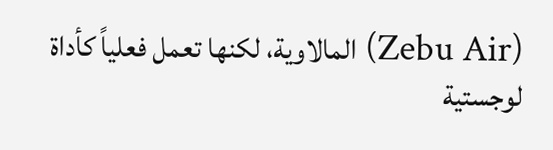(Zebu Air) المالاوية، لكنها تعمل فعلياً كأداة لوجستية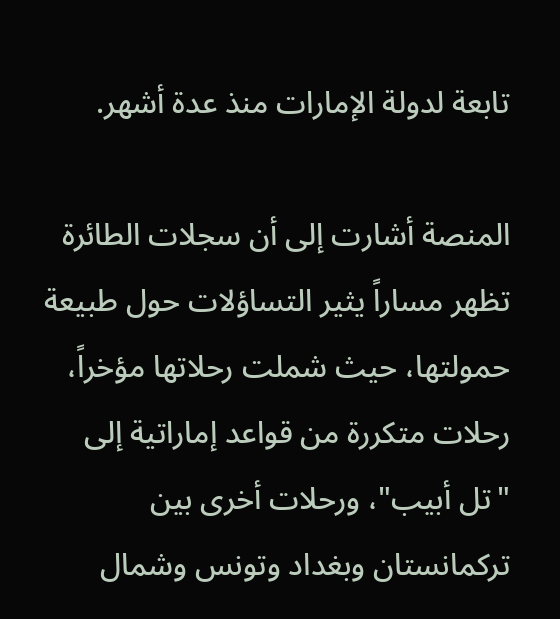تابعة لدولة الإمارات منذ عدة أشهر.

المنصة أشارت إلى أن سجلات الطائرة تظهر مساراً يثير التساؤلات حول طبيعة حمولتها، حيث شملت رحلاتها مؤخراً، رحلات متكررة من قواعد إماراتية إلى "تل أبيب"، ورحلات أخرى بين تركمانستان وبغداد وتونس وشمال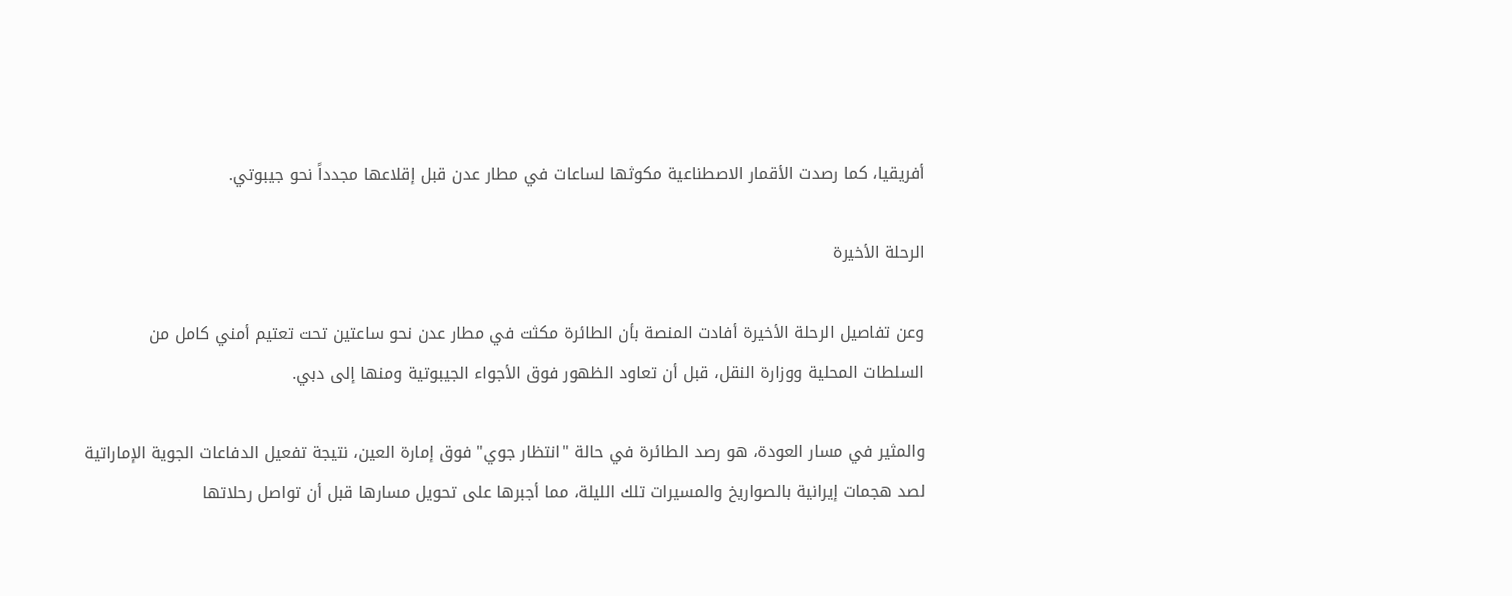أفريقيا، كما رصدت الأقمار الاصطناعية مكوثها لساعات في مطار عدن قبل إقلاعها مجدداً نحو جيبوتي.

الرحلة الأخيرة

وعن تفاصيل الرحلة الأخيرة أفادت المنصة بأن الطائرة مكثت في مطار عدن نحو ساعتين تحت تعتيم أمني كامل من السلطات المحلية ووزارة النقل، قبل أن تعاود الظهور فوق الأجواء الجيبوتية ومنها إلى دبي.

والمثير في مسار العودة، هو رصد الطائرة في حالة "انتظار جوي" فوق إمارة العين، نتيجة تفعيل الدفاعات الجوية الإماراتية لصد هجمات إيرانية بالصواريخ والمسيرات تلك الليلة، مما أجبرها على تحويل مسارها قبل أن تواصل رحلاتها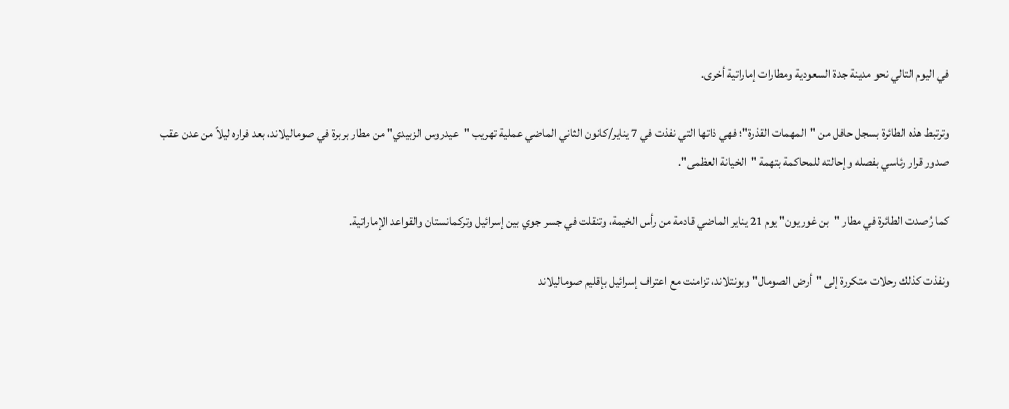في اليوم التالي نحو مدينة جدة السعودية ومطارات إماراتية أخرى.

وترتبط هذه الطائرة بسجل حافل من "المهمات القذرة"؛ فهي ذاتها التي نفذت في 7 يناير/كانون الثاني الماضي عملية تهريب "عيدروس الزبيدي" من مطار بربرة في صوماليلاند، بعد فراره ليلاً من عدن عقب صدور قرار رئاسي بفصله وإحالته للمحاكمة بتهمة "الخيانة العظمى".

كما رُصدت الطائرة في مطار "بن غوريون" يوم 21 يناير الماضي قادمة من رأس الخيمة، وتنقلت في جسر جوي بين إسرائيل وتركمانستان والقواعد الإماراتية.

ونفذت كذلك رحلات متكررة إلى "أرض الصومال" وبونتلاند، تزامنت مع اعتراف إسرائيل بإقليم صوماليلاند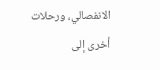الانفصالي، ورحلات أخرى إلى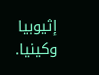إثيوبيا وكينيا.